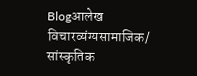Blogआलेख विचारव्यंग्यसामाजिक/ सांस्कृतिक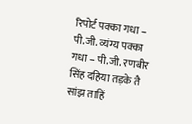रिपोर्ट पक्का गधा – पी.जी. व्यंग्य पक्का गधा – पी.जी. रणबीर सिंह दहिया तड़के तै सांझ ताहिं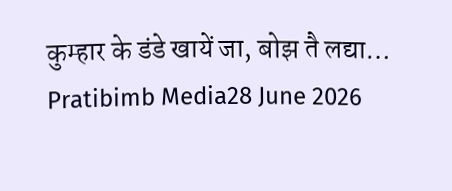कुम्हार के डंडे खायें जा, बोझ तै लद्या… Pratibimb Media28 June 2026